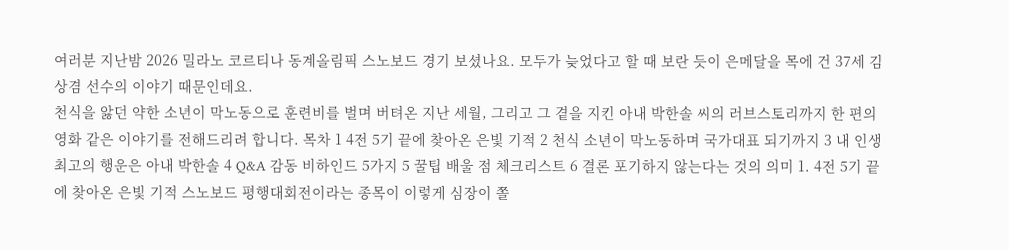여러분 지난밤 2026 밀라노 코르티나 동계올림픽 스노보드 경기 보셨나요. 모두가 늦었다고 할 때 보란 듯이 은메달을 목에 건 37세 김상겸 선수의 이야기 때문인데요.
천식을 앓던 약한 소년이 막노동으로 훈련비를 벌며 버텨온 지난 세월, 그리고 그 곁을 지킨 아내 박한솔 씨의 러브스토리까지 한 편의 영화 같은 이야기를 전해드리려 합니다. 목차 1 4전 5기 끝에 찾아온 은빛 기적 2 천식 소년이 막노동하며 국가대표 되기까지 3 내 인생 최고의 행운은 아내 박한솔 4 Q&A 감동 비하인드 5가지 5 꿀팁 배울 점 체크리스트 6 결론 포기하지 않는다는 것의 의미 1. 4전 5기 끝에 찾아온 은빛 기적 스노보드 평행대회전이라는 종목이 이렇게 심장이 쫄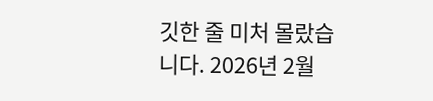깃한 줄 미처 몰랐습니다. 2026년 2월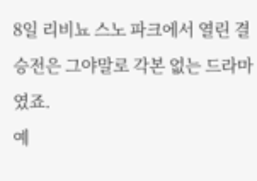8일 리비뇨 스노 파크에서 열린 결승전은 그야말로 각본 없는 드라마였죠.
예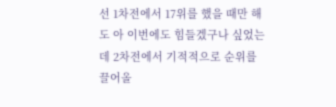선 1차전에서 17위를 했을 때만 해도 아 이번에도 힘들겠구나 싶었는데 2차전에서 기적적으로 순위를 끌어올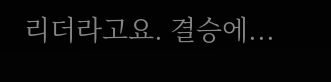리더라고요. 결승에...